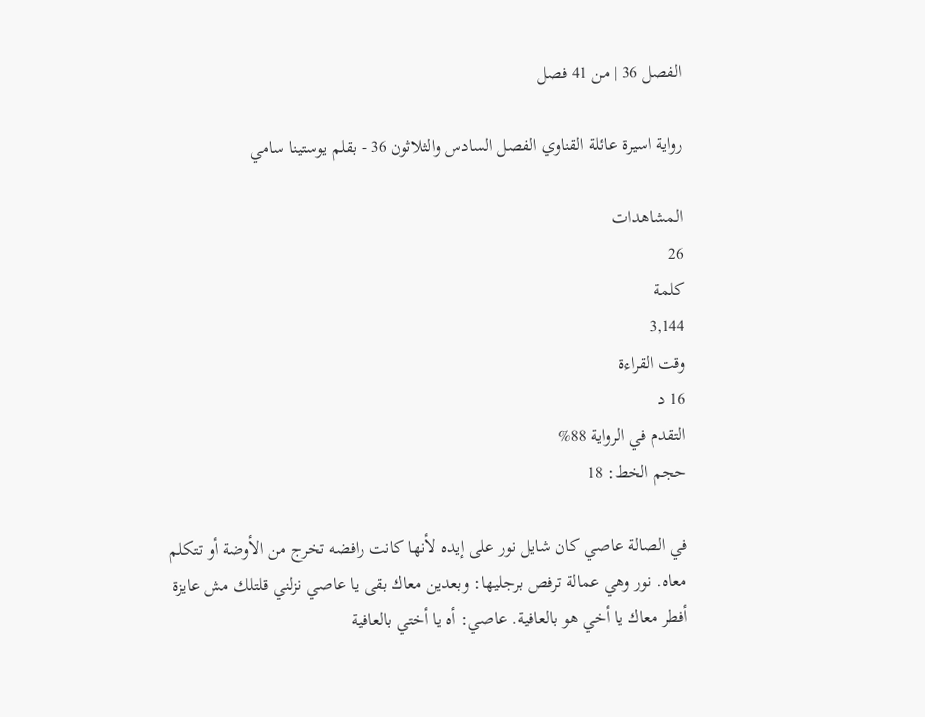الفصل 36 | من 41 فصل

رواية اسيرة عائلة القناوي الفصل السادس والثلاثون 36 - بقلم يوستينا سامي

المشاهدات
26
كلمة
3,144
وقت القراءة
16 د
التقدم في الرواية 88%
حجم الخط: 18

في الصالة عاصي كان شايل نور على إيده لأنها كانت رافضه تخرج من الأوضة أو تتكلم معاه. نور وهي عمالة ترفص برجليها: وبعدين معاك بقى يا عاصي نزلني قلتلك مش عايزة أفطر معاك يا أخي هو بالعافية. عاصي: أه يا أختي بالعافية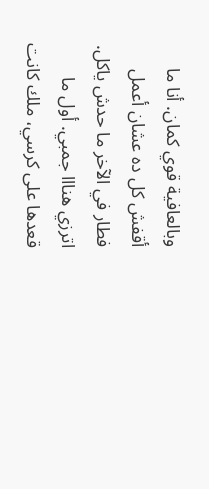وبالعافية قوي كمان. أنا ما أقفش كل ده عشان أعمل فطار في الآخر ما حدش ياكل. اترزي هنااا جمبي. أول ما قعدها على كرسي، ملك كانت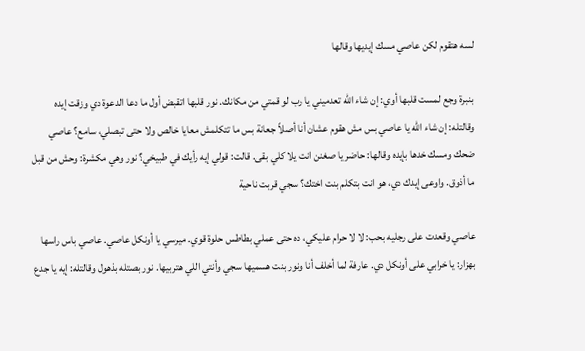لسه هتقوم لكن عاصي مسك إيديها وقالها

بنبرة وجع لمست قلبها أوي: إن شاء الله تعدميني يا رب لو قمتي من مكانك. نور قلبها اتقبض أول ما دعا الدعوة دي وزقت إيده وقالتله: إن شاء الله يا عاصي بس مش هقوم عشان أنا أصلاً جعانة بس ما تتكلمش معايا خالص ولا حتى تبصلي، سامع؟ عاصي ضحك ومسك خدها بإيده وقالها: حاضر يا صغنن انت يلا كلي بقى. قالت: قولي إيه رأيك في طبيخي؟ نور وهي مكشرة: وحش من قبل ما أذوق. واوعى إيدك دي، هو انت بتكلم بنت اختك؟ سجي قربت ناحية

عاصي وقعدت على رجليه بحب: لا لا حرام عليكي، ده حتى عملي بطاطس حلوة قوي. ميرسي يا أونكل عاصي. عاصي باس راسها بهزار: يا خرابي على أونكل دي. عارفة لما أخلف أنا ونور بنت هسميها سجي وأنتي اللي هتربيها. نور بصتله بذهول وقالتله: إيه يا جدع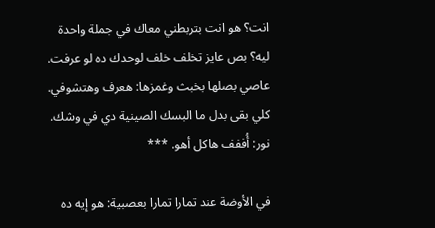انت؟ هو انت بتربطني معاك في جملة واحدة ليه؟ بص عايز تخلف خلف لوحدك ده لو عرفت. عاصي بصلها بخبث وغمزها: هعرف وهتشوفي. كلي بقى بدل ما البسك الصينية دي في وشك. نور: أُففف هاكل أهو. ***

في الأوضة عند تمارا تمارا بعصبية: هو إيه ده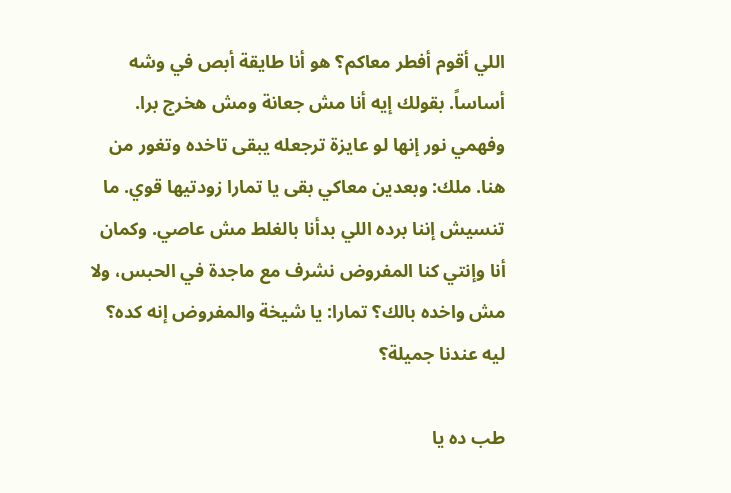اللي أقوم أفطر معاكم؟ هو أنا طايقة أبص في وشه أساساً. بقولك إيه أنا مش جعانة ومش هخرج برا. وفهمي نور إنها لو عايزة ترجعله يبقى تاخده وتغور من هنا. ملك: وبعدين معاكي بقى يا تمارا زودتيها قوي. ما تنسيش إننا برده اللي بدأنا بالغلط مش عاصي. وكمان أنا وإنتي كنا المفروض نشرف مع ماجدة في الحبس، ولا مش واخده بالك؟ تمارا: يا شيخة والمفروض إنه كده؟ ليه عندنا جميلة؟

طب ده يا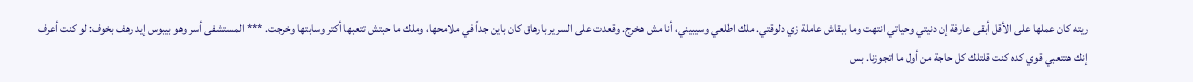ريته كان عملها على الأقل أبقى عارفة إن دنيتي وحياتي انتهت وما ببقاش عاملة زي دلوقتي. ملك اطلعي وسيبيني، أنا مش هخرج. وقعدت على السرير بارهاق كان باين جداً في ملامحها، وملك ما حبتش تتعبها أكتر وسابتها وخرجت. *** المستشفى أسر وهو بيبوس إيد رهف بخوف: لو كنت أعرف إنك هتتعبي قوي كده كنت قلتلك كل حاجة من أول ما اتجوزنا. بس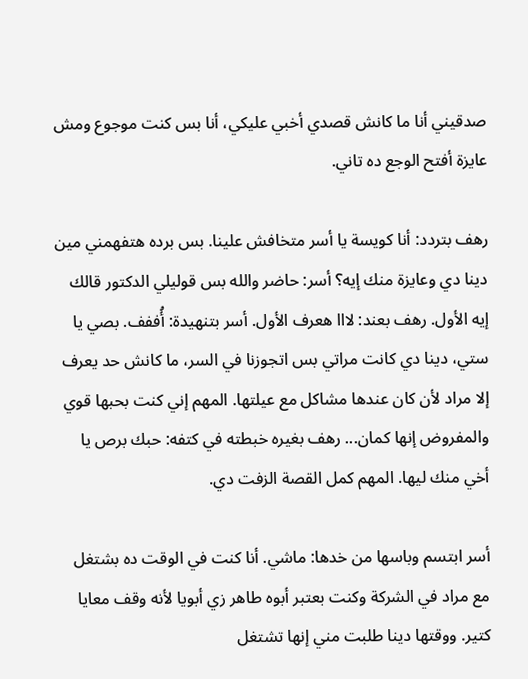صدقيني أنا ما كانش قصدي أخبي عليكي، أنا بس كنت موجوع ومش عايزة أفتح الوجع ده تاني.

رهف بتردد: أنا كويسة يا أسر متخافش علينا. بس برده هتفهمني مين دينا دي وعايزة منك إيه؟ أسر: حاضر والله بس قوليلي الدكتور قالك إيه الأول. رهف بعند: لااا هعرف الأول. أسر بتنهيدة: أُففف. بصي يا ستي، دينا دي كانت مراتي بس اتجوزنا في السر، ما كانش حد يعرف إلا مراد لأن كان عندها مشاكل مع عيلتها. المهم إني كنت بحبها قوي والمفروض إنها كمان... رهف بغيره خبطته في كتفه: حبك برص يا أخي منك ليها. المهم كمل القصة الزفت دي.

أسر ابتسم وباسها من خدها: ماشي. أنا كنت في الوقت ده بشتغل مع مراد في الشركة وكنت بعتبر أبوه طاهر زي أبويا لأنه وقف معايا كتير. ووقتها دينا طلبت مني إنها تشتغل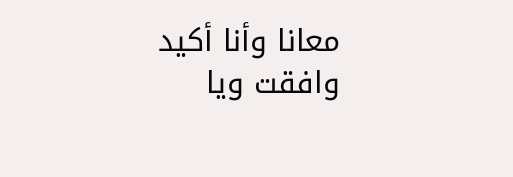معانا وأنا أكيد وافقت ويا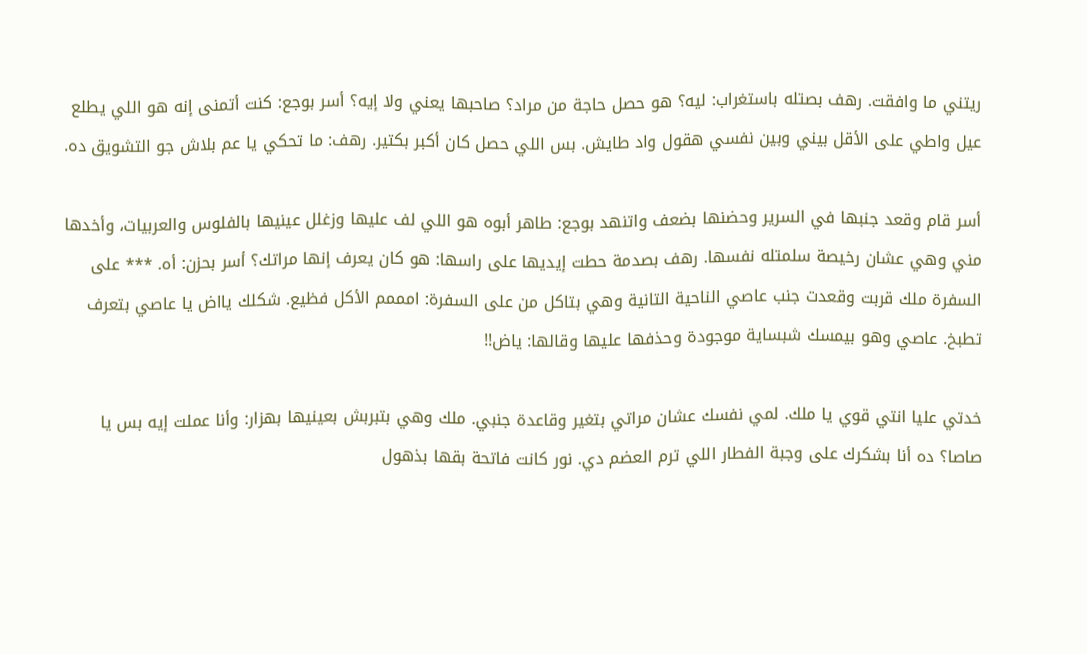ريتني ما وافقت. رهف بصتله باستغراب: ليه؟ هو حصل حاجة من مراد؟ صاحبها يعني ولا إيه؟ أسر بوجع: كنت أتمنى إنه هو اللي يطلع عيل واطي على الأقل بيني وبين نفسي هقول واد طايش. بس اللي حصل كان أكبر بكتير. رهف: ما تحكي يا عم بلاش جو التشويق ده.

أسر قام وقعد جنبها في السرير وحضنها بضعف واتنهد بوجع: طاهر أبوه هو اللي لف عليها وزغلل عينيها بالفلوس والعربيات، وأخدها مني وهي عشان رخيصة سلمتله نفسها. رهف بصدمة حطت إيديها على راسها: هو كان يعرف إنها مراتك؟ أسر بحزن: أه. *** على السفرة ملك قربت وقعدت جنب عاصي الناحية التانية وهي بتاكل من على السفرة: امممم الأكل فظيع. شكلك يااض يا عاصي بتعرف تطبخ. عاصي وهو بيمسك شبساية موجودة وحذفها عليها وقالها: ياض!!

خدتي عليا انتي قوي يا ملك. لمي نفسك عشان مراتي بتغير وقاعدة جنبي. ملك وهي بتبربش بعينيها بهزار: وأنا عملت إيه بس يا صاصا؟ ده أنا بشكرك على وجبة الفطار اللي ترم العضم دي. نور كانت فاتحة بقها بذهول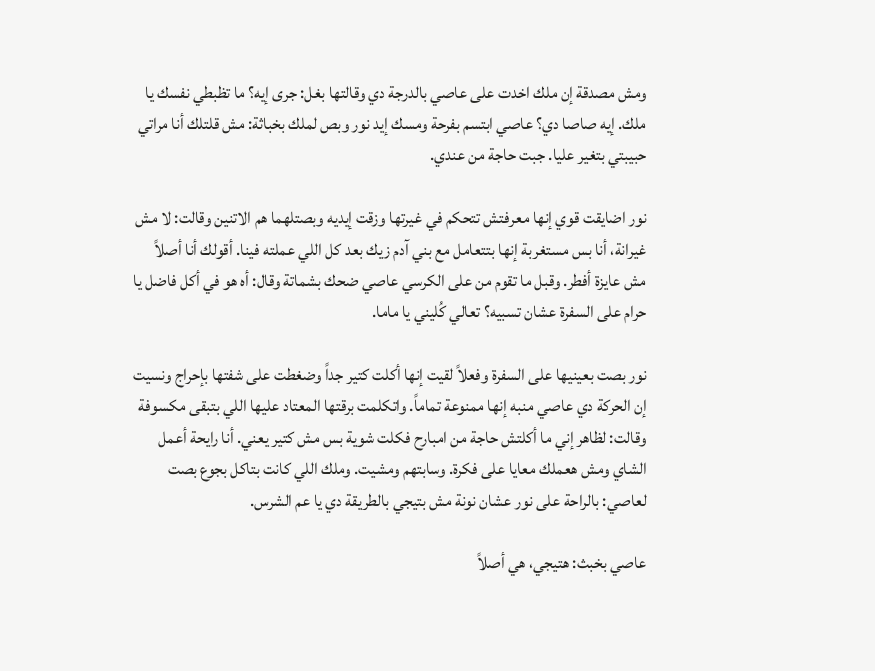ومش مصدقة إن ملك اخدت على عاصي بالدرجة دي وقالتها بغل: جرى إيه؟ ما تظبطي نفسك يا ملك. إيه صاصا دي؟ عاصي ابتسم بفرحة ومسك إيد نور وبص لملك بخباثة: مش قلتلك أنا مراتي حبيبتي بتغير عليا. جبت حاجة من عندي.

نور اضايقت قوي إنها معرفتش تتحكم في غيرتها وزقت إيديه وبصتلهما هم الاتنين وقالت: لا مش غيرانة، أنا بس مستغربة إنها بتتعامل مع بني آدم زيك بعد كل اللي عملته فينا. أقولك أنا أصلاً مش عايزة أفطر. وقبل ما تقوم من على الكرسي عاصي ضحك بشماتة وقال: أه هو في أكل فاضل يا حرام على السفرة عشان تسبيه؟ تعالي كُليني يا ماما.

نور بصت بعينيها على السفرة وفعلاً لقيت إنها أكلت كتير جداً وضغطت على شفتها بإحراج ونسيت إن الحركة دي عاصي منبه إنها ممنوعة تماماً. واتكلمت برقتها المعتاد عليها اللي بتبقى مكسوفة وقالت: لظاهر إني ما أكلتش حاجة من امبارح فكلت شوية بس مش كتير يعني. أنا رايحة أعمل الشاي ومش هعملك معايا على فكرة. وسابتهم ومشيت. وملك اللي كانت بتاكل بجوع بصت لعاصي: بالراحة على نور عشان نونة مش بتيجي بالطريقة دي يا عم الشرس.

عاصي بخبث: هتيجي، هي أصلاً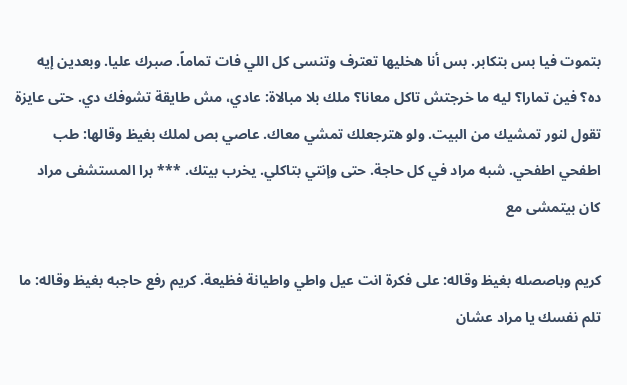بتموت فيا بس بتكابر. بس أنا هخليها تعترف وتنسى كل اللي فات تماماً. صبرك عليا. وبعدين إيه ده؟ فين تمارا؟ ليه ما خرجتش تاكل معانا؟ ملك بلا مبالاة: عادي، مش طايقة تشوفك دي. حتى عايزة تقول لنور تمشيك من البيت. ولو هترجعلك تمشي معاك. عاصي بص لملك بغيظ وقالها: طب اطفحي اطفحي. شبه مراد في كل حاجة. حتى وإنتي بتاكلي. يخرب بيتك. *** برا المستشفى مراد كان بيتمشى مع

كريم وباصصله بغيظ وقاله: على فكرة انت عيل واطي واطيانة فظيعة. كريم رفع حاجبه بغيظ وقاله: ما تلم نفسك يا مراد عشان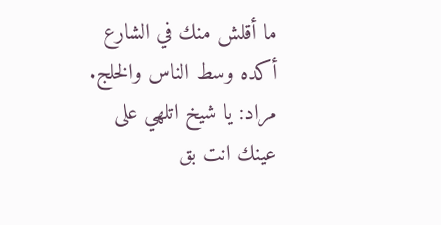ما أقلش منك في الشارع أكده وسط الناس والخلج. مراد: يا شيخ اتلهي على عينك انت بق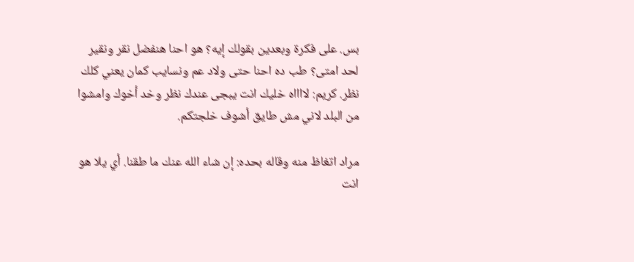بس. على فكرة وبعدين بقولك إيه؟ هو احنا هنفضل نقر ونقير لحد امتى؟ طب ده احنا حتى ولاد عم ونسايب كمان يعني كلك نظر. كريم: لااااه خليك انت يبجى عندك نظر وخد أخوك وامشوا من البلد لاني مش طايق أشوف خلجتكم.

مراد اتغاظ منه وقاله بحده: إن شاء الله عنك ما طقنا. أي يلا هو انت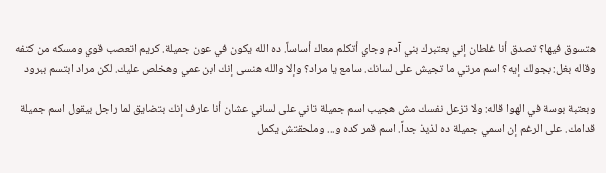هتسوق فيها؟ تصدق أنا غلطان إني بعتبرك بني آدم وجاي أتكلم معاك أساساً. ده الله يكون في عون جميلة. كريم اتعصب قوي ومسكه من كتفه وقاله بغل: بجولك إيه؟ اسم مرتي ما تجيش على لسانك. سامع يا مراد؟ وإلا والله هنسى إنك ابن عمي وهخلص عليك. لكن مراد ابتسم ببرود

وبعتبة بوسة في الهوا قاله: ولا تزعل نفسك مش هجيب اسم جميلة تاني على لساني عشان أنا عارف إنك بتضايق لما راجل بيقول اسم جميلة قدامك. على الرغم إن اسمي جميلة ده لذيذ جداً. اسم قمر كده و... وملحقتش يكمل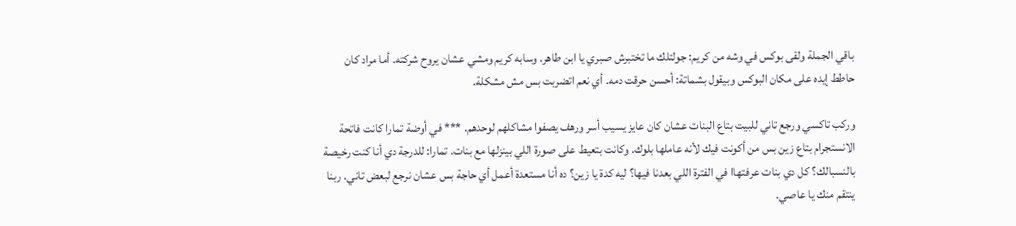باقي الجملة ولقى بوكس في وشه من كريم: جولتلك ما تختبرش صبري يا ابن طاهر. وسابه كريم ومشي عشان يروح شركته. أما مراد كان حاطط إيده على مكان البوكس وبيقول بشماتة: أحسن حرقت دمه. أي نعم اتضربت بس مش مشكلة.

وركب تاكسي ورجع تاني للبيت بتاع البنات عشان كان عايز يسيب أسر ورهف يصفوا مشاكلهم لوحدهم. *** في أوضة تمارا كانت فاتحة الانستجرام بتاع زين بس من أكونت فيك لأنه عاملها بلوك. وكانت بتعيط على صورة اللي بينزلها مع بنات. تمارا: للدرجة دي أنا كنت رخيصة بالنسبالك؟ كل دي بنات عرفتهاا في الفترة اللي بعدنا فيها؟ ليه كدة يا زين؟ ده أنا مستعدة أعمل أي حاجة بس عشان نرجع لبعض تاني. ربنا ينتقم منك يا عاصي.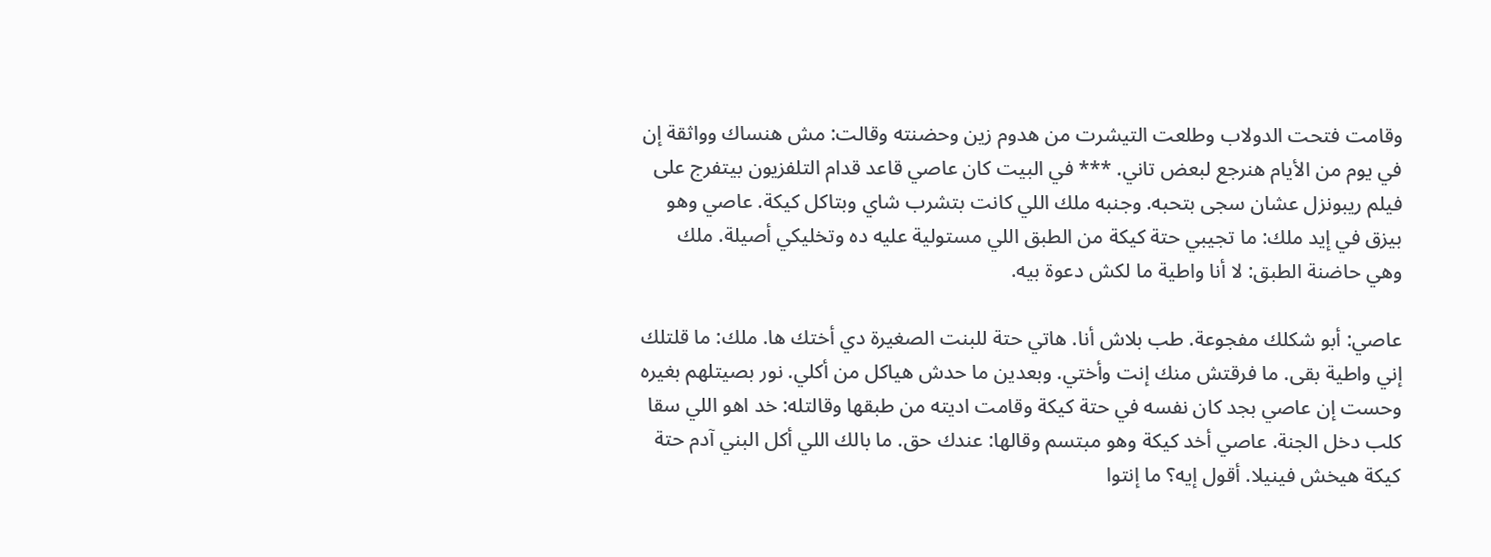وقامت فتحت الدولاب وطلعت التيشرت من هدوم زين وحضنته وقالت: مش هنساك وواثقة إن في يوم من الأيام هنرجع لبعض تاني. *** في البيت كان عاصي قاعد قدام التلفزيون بيتفرج على فيلم ريبونزل عشان سجى بتحبه. وجنبه ملك اللي كانت بتشرب شاي وبتاكل كيكة. عاصي وهو بيزق في إيد ملك: ما تجيبي حتة كيكة من الطبق اللي مستولية عليه ده وتخليكي أصيلة. ملك وهي حاضنة الطبق: لا أنا واطية ما لكش دعوة بيه.

عاصي: أبو شكلك مفجوعة. طب بلاش أنا. هاتي حتة للبنت الصغيرة دي أختك ها. ملك: ما قلتلك إني واطية بقى. ما فرقتش منك إنت وأختي. وبعدين ما حدش هياكل من أكلي. نور بصيتلهم بغيره وحست إن عاصي بجد كان نفسه في حتة كيكة وقامت اديته من طبقها وقالتله: خد اهو اللي سقا كلب دخل الجنة. عاصي أخد كيكة وهو مبتسم وقالها: عندك حق. ما بالك اللي أكل البني آدم حتة كيكة هيخش فينيلا. أقول إيه؟ ما إنتوا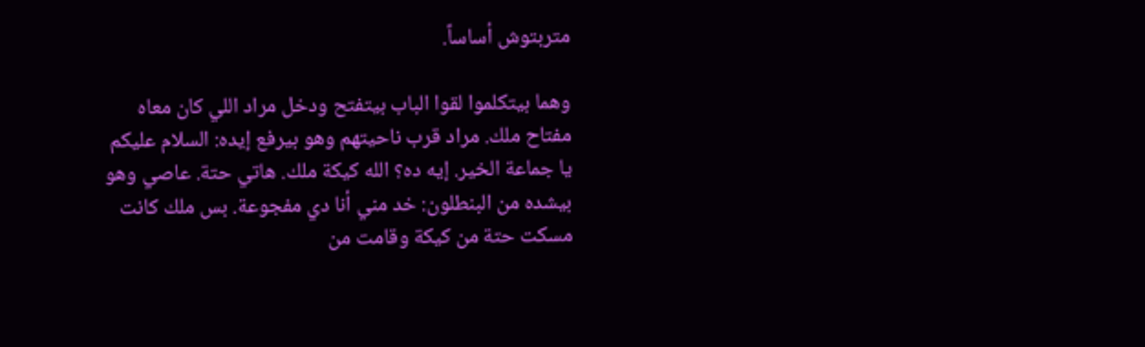متربتوش أساساً.

وهما بيتكلموا لقوا الباب بيتفتح ودخل مراد اللي كان معاه مفتاح ملك. مراد قرب ناحيتهم وهو بيرفع إيده: السلام عليكم يا جماعة الخير. إيه ده؟ الله كيكة ملك. هاتي حتة. عاصي وهو بيشده من البنطلون: خد مني أنا دي مفجوعة. بس ملك كانت مسكت حتة من كيكة وقامت من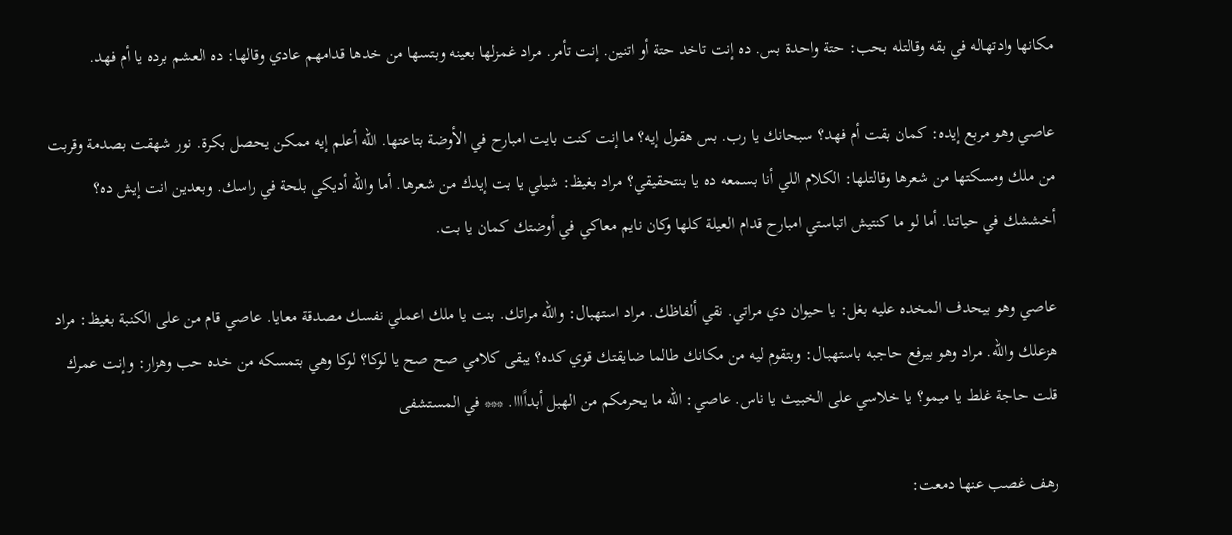مكانها وادتهاله في بقه وقالتله بحب: حتة واحدة بس. ده إنت تاخد حتة أو اتنين. إنت تأمر. مراد غمزلها بعينه وبتسها من خدها قدامهم عادي وقالها: ده العشم برده يا أم فهد.

عاصي وهو مربع إيده: كمان بقت أم فهد؟ سبحانك يا رب. بس هقول إيه؟ ما إنت كنت بايت امبارح في الأوضة بتاعتها. الله أعلم إيه ممكن يحصل بكرة. نور شهقت بصدمة وقربت من ملك ومسكتها من شعرها وقالتلها: الكلام اللي أنا بسمعه ده يا بنتحقيقي؟ مراد بغيظ: شيلي يا بت إيدك من شعرها. أما والله أديكي بلحة في راسك. وبعدين انت إيش ده؟ أخششك في حياتنا. أما لو ما كنتيش اتباستي امبارح قدام العيلة كلها وكان نايم معاكي في أوضتك كمان يا بت.

عاصي وهو بيحدف المخده عليه بغل: يا حيوان دي مراتي. نقي ألفاظك. مراد استهبال: والله مراتك. بنت يا ملك اعملي نفسك مصدقة معايا. عاصي قام من على الكنبة بغيظ: مراد هزعلك والله. مراد وهو بيرفع حاجبه باستهبال: وبتقوم ليه من مكانك طالما ضايقتك قوي كده؟ يبقى كلامي صح صح يا لوكا؟ لوكا وهي بتمسكه من خده حب وهزار: وإنت عمرك قلت حاجة غلط يا ميمو؟ يا خلاسي على الخبيث يا ناس. عاصي: الله ما يحرمكم من الهبل أبداًااا. *** في المستشفى

رهف غصب عنها دمعت: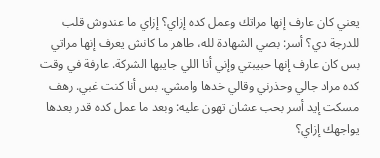يعني كان عارف إنها مراتك وعمل كده إزاي؟ إزاي ما عندوش قلب للدرجة دي؟ أسر: بصي الشهادة لله، طاهر ما كانش يعرف إنها مراتي بس كان عارف إنها حبيبتي وإني أنا اللي جايبها الشركة. عارفة في وقت كده مراد جالي وحذرني وقالي خدها وامشي. بس أنا كنت غبي. رهف مسكت إيد أسر بحب عشان تهون عليه: وبعد ما عمل كده قدر بعدها يواجهك إزاي؟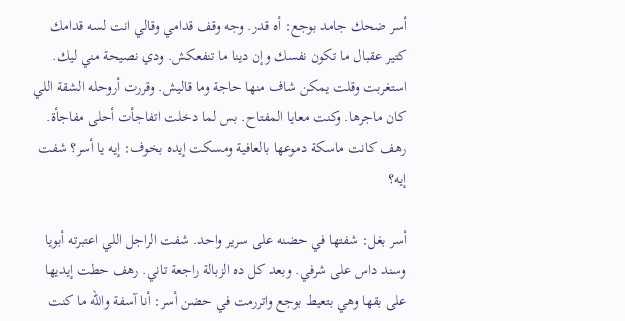أسر ضحك جامد بوجع: أه قدر. وجه وقف قدامي وقالي انت لسه قدامك كتير عقبال ما تكون نفسك وإن دينا ما تنفعكش. ودي نصيحة مني ليك. استغربت وقلت يمكن شاف منها حاجة وما قاليش. وقررت أروحله الشقة اللي كان ماجرها. وكنت معايا المفتاح. بس لما دخلت اتفاجأت أحلى مفاجأة. رهف كانت ماسكة دموعها بالعافية ومسكت إيده بخوف: إيه يا أسر؟ شفت إيه؟

أسر بغل: شفتها في حضنه على سرير واحد. شفت الراجل اللي اعتبرته أبويا وسند داس على شرفي. وبعد كل ده الزبالة راجعة تاني. رهف حطت إيديها على بقها وهي بتعيط بوجع واتررمت في حضن أسر: أنا آسفة والله ما كنت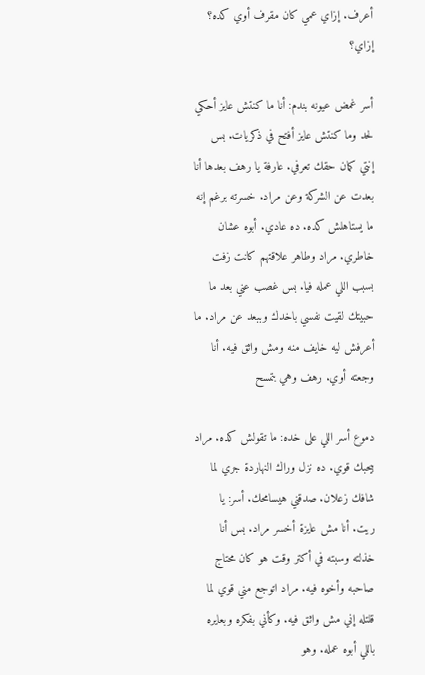أعرف. إزاي عمي كان مقرف أوي كده؟ إزاي؟

أسر غمض عيونه بندم: أنا ما كنتش عايز أحكي لحد وما كنتش عايز أفتح في ذكريات. بس إنتي كمان حقك تعرفي. عارفة يا رهف بعدها أنا بعدت عن الشركة وعن مراد. خسرته برغم إنه ما يستاهلش كده. ده عادي. أبوه عشان خاطري. مراد وطاهر علاقتهم كانت زفت بسبب اللي عمله فيا. بس غصب عني بعد ما حبيتك لقيت نفسي باخدك وببعد عن مراد. ما أعرفش ليه خايف منه ومش واثق فيه. أنا وجعته أوي. رهف وهي بتمسح

دموع أسر اللي على خده: ما تقولش كده. مراد بيحبك قوي. ده نزل وراك النهاردة جري لما شافك زعلان. صدقني هيسامحك. أسر: يا ريت. أنا مش عايزة أخسر مراد. بس أنا خذلته وسبته في أكتر وقت هو كان محتاج صاحبه وأخوه فيه. مراد اتوجع مني قوي لما قلتله إني مش واثق فيه. وكأني بفكره وبعايره باللي أبوه عمله. وهو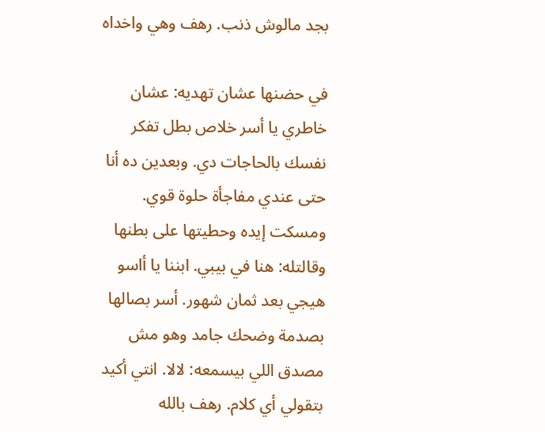بجد مالوش ذنب. رهف وهي واخداه

في حضنها عشان تهديه: عشان خاطري يا أسر خلاص بطل تفكر نفسك بالحاجات دي. وبعدين ده أنا حتى عندي مفاجأة حلوة قوي. ومسكت إيده وحطيتها على بطنها وقالتله: هنا في بيبي. ابننا يا أاسو هيجي بعد ثمان شهور. أسر بصالها بصدمة وضحك جامد وهو مش مصدق اللي بيسمعه: لالا. انتي أكيد بتقولي أي كلام. رهف بالله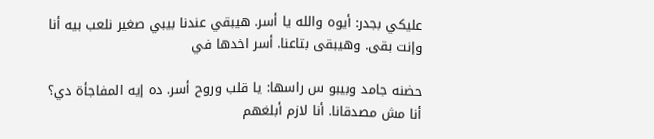عليكي بجدر: أيوه والله يا أسر. هيبقي عندنا بيبي صغير نلعب بيه أنا وإنت بقى. وهيبقى بتاعنا. أسر اخدها في

حضنه جامد وبيبو س راسها: يا قلب وروح أسر. ده إيه المفاجأة دي؟ أنا مش مصدقانا. أنا لازم أبلغهم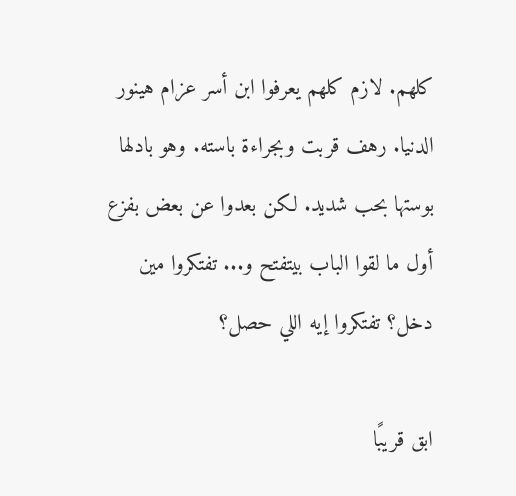كلهم. لازم كلهم يعرفوا ابن أسر عزام هينور الدنيا. رهف قربت وبجراءة باسته. وهو بادلها بوستها بحب شديد. لكن بعدوا عن بعض بفزع أول ما لقوا الباب بيتفتح و... تفتكروا مين دخل؟ تفتكروا إيه اللي حصل؟

ابق قريبًا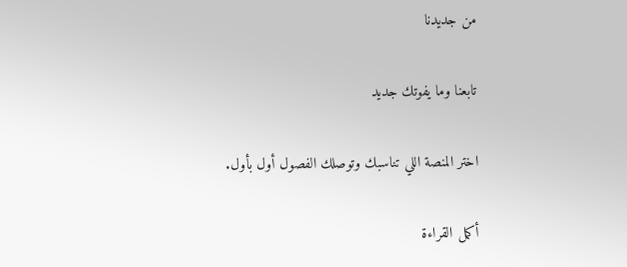من جديدنا

تابعنا وما يفوتك جديد

اختر المنصة اللي تناسبك وتوصلك الفصول أول بأول.

أكمل القراءة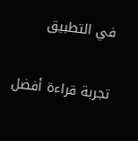في التطبيق

تجربة قراءة أفضل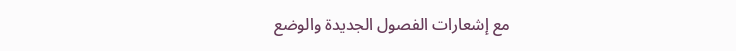مع إشعارات الفصول الجديدة والوضع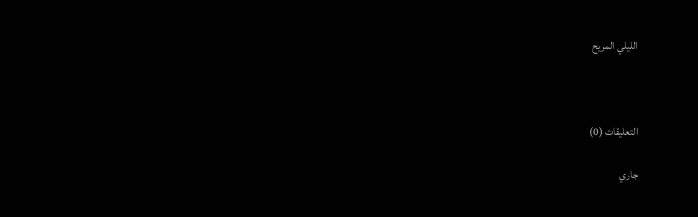الليلي المريح



التعليقات (0)

جاري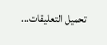تحميل التعليقات...